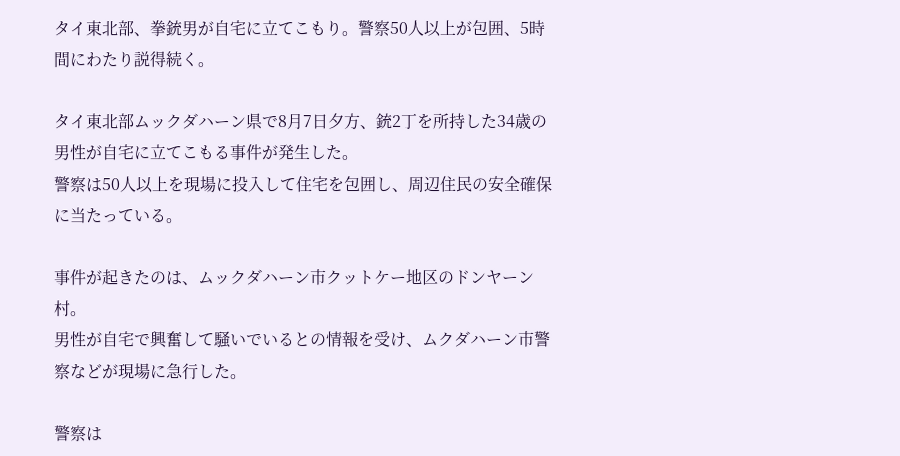タイ東北部、拳銃男が自宅に立てこもり。警察50人以上が包囲、5時間にわたり説得続く。

タイ東北部ムックダハーン県で8月7日夕方、銃2丁を所持した34歳の男性が自宅に立てこもる事件が発生した。
警察は50人以上を現場に投入して住宅を包囲し、周辺住民の安全確保に当たっている。

事件が起きたのは、ムックダハーン市クットケー地区のドンヤーン村。
男性が自宅で興奮して騒いでいるとの情報を受け、ムクダハーン市警察などが現場に急行した。

警察は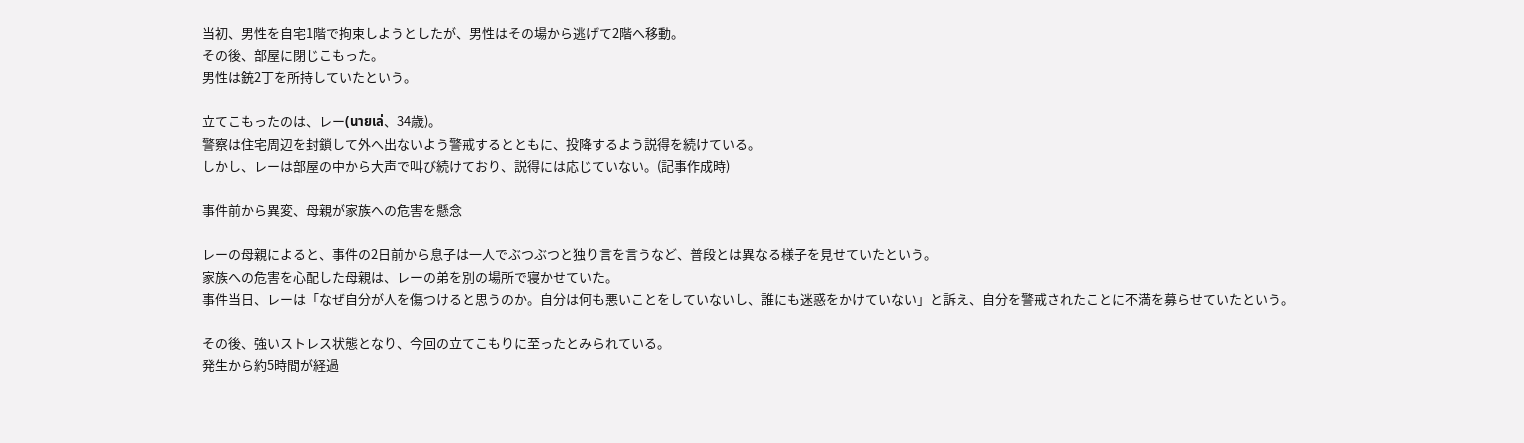当初、男性を自宅1階で拘束しようとしたが、男性はその場から逃げて2階へ移動。
その後、部屋に閉じこもった。
男性は銃2丁を所持していたという。

立てこもったのは、レー(นายเล่、34歳)。
警察は住宅周辺を封鎖して外へ出ないよう警戒するとともに、投降するよう説得を続けている。
しかし、レーは部屋の中から大声で叫び続けており、説得には応じていない。(記事作成時)

事件前から異変、母親が家族への危害を懸念

レーの母親によると、事件の2日前から息子は一人でぶつぶつと独り言を言うなど、普段とは異なる様子を見せていたという。
家族への危害を心配した母親は、レーの弟を別の場所で寝かせていた。
事件当日、レーは「なぜ自分が人を傷つけると思うのか。自分は何も悪いことをしていないし、誰にも迷惑をかけていない」と訴え、自分を警戒されたことに不満を募らせていたという。

その後、強いストレス状態となり、今回の立てこもりに至ったとみられている。
発生から約5時間が経過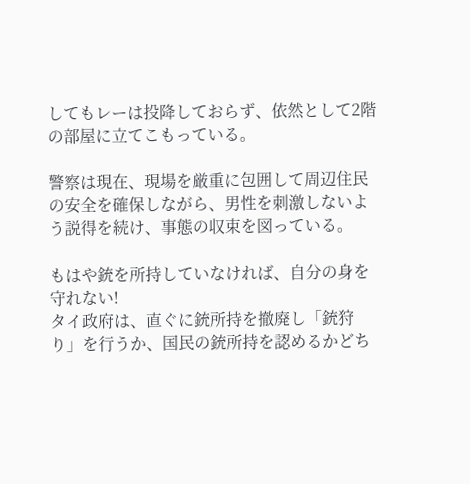してもレーは投降しておらず、依然として2階の部屋に立てこもっている。

警察は現在、現場を厳重に包囲して周辺住民の安全を確保しながら、男性を刺激しないよう説得を続け、事態の収束を図っている。

もはや銃を所持していなければ、自分の身を守れない!
タイ政府は、直ぐに銃所持を撤廃し「銃狩り」を行うか、国民の銃所持を認めるかどち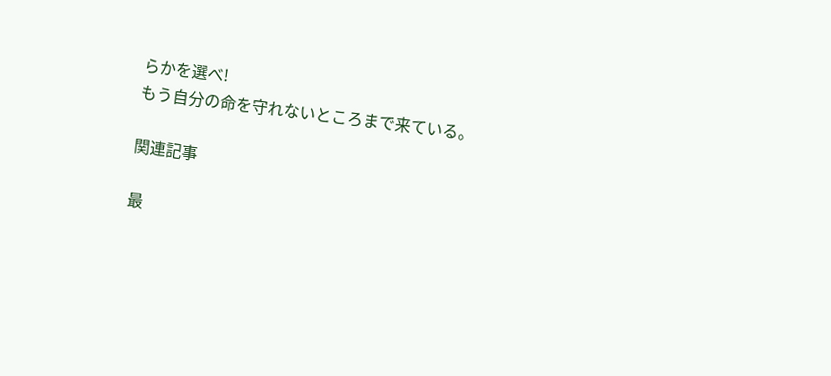らかを選べ!
もう自分の命を守れないところまで来ている。

関連記事

最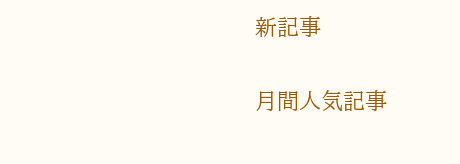新記事

月間人気記事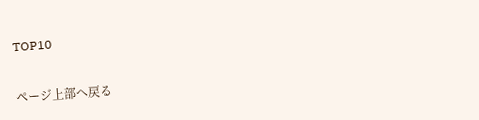TOP10

ページ上部へ戻る